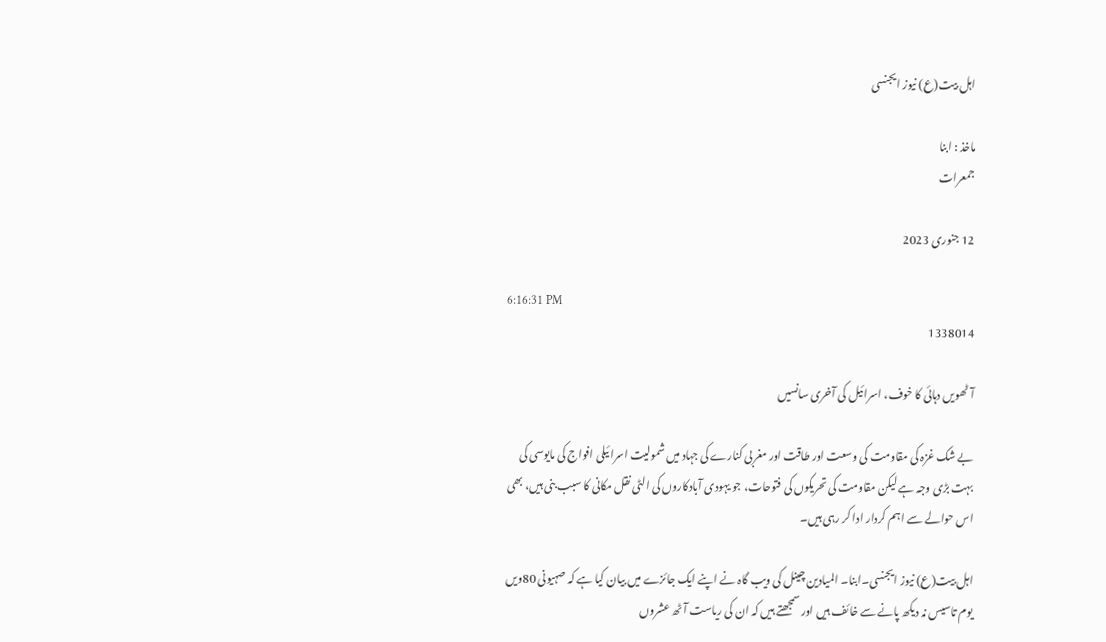اہل بیت(ع) نیوز ایجنسی

ماخذ : ابنا
جمعرات

12 جنوری 2023

6:16:31 PM
1338014

آٹھویں دہائی کا خوف، اسرائیل کی آخری سانسیں

بے شک غزہ کی مقاومت کی وسعت اور طاقت اور مغربی کنارے کی جہاد میں شمولیت اسرائیلی افواج کی مایوسی کی بہت بڑی وجہ ہے لیکن مقاومت کی تحریکوں کی فتوحات، جو یہودی آبادکاروں کی الٹی نقل مکانی کا سبب بنی ہیں، بھی اس حوالے سے اہم کردار ادا کر رہی ہیں۔

اہل بیت(ع) نیوز ایجنسی۔ابنا۔ المیادین چینل کی ویب گاہ نے اپنے ایک جائزے میں بیان کیا ہے کہ صہیونی 80ویں یوم تاسیس نہ دیکھ پانے سے خائف ہیں اور سمجھتے ہیں کہ ان کی ریاست آٹھ عشروں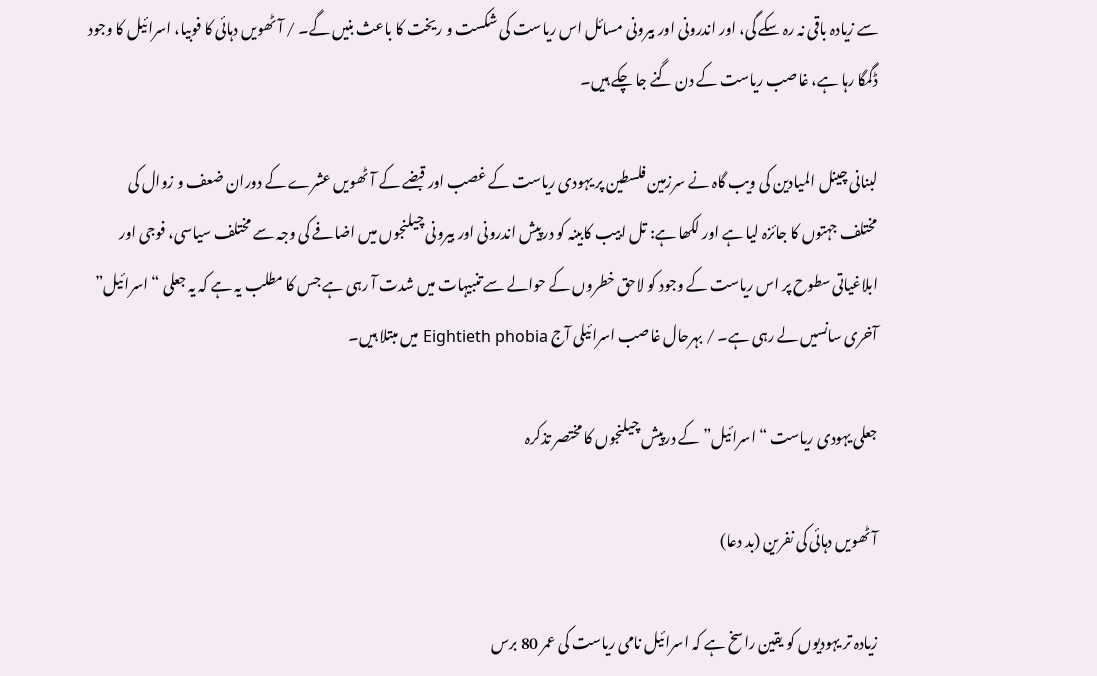سے زیادہ باقی نہ رہ سکے گی، اور اندرونی اور بیرونی مسائل اس ریاست کی شکست و ریخت کا باعث بنیں گے۔ / آٹھویں دہائی کا فوبیا، اسرائیل کا وجود ڈگمگا رہا ہے، غاصب ریاست کے دن گنے جا چکے ہیں۔

لبنانی چینل المیادین کی ویب گاہ نے سرزمین فلسطین پر یہودی ریاست کے غصب اور قبضے کے آٹھویں عشرے کے دوران ضعف و زوال کی مختلف جہتوں کا جائزہ لیا ہے اور لکھا ہے: تل ابیب کابینہ کو درپیش اندرونی اور بیرونی چیلنجوں میں اضافے کی وجہ سے مختلف سیاسی، فوجی اور ابلاغیاتی سطوح پر اس ریاست کے وجود کو لاحق خطروں کے حوالے سے تنبیہات میں شدت آ رہی ہے جس کا مطلب یہ ہے کہ یہ جعلی “اسرائیل” آخری سانسیں لے رہی ہے۔ / بہرحال غاصب اسرائیلی آج Eightieth phobia میں مبتلا ہیں۔

جعلی یہودی ریاست “اسرائیل” کے درپیش چیلنجوں کا مختصر تذکرہ

آٹھویں دہائی کی نفرین (بد دعا)

زیادہ تر یہودیوں کو یقین راسخ ہے کہ اسرائیل نامی ریاست کی عمر 80 برس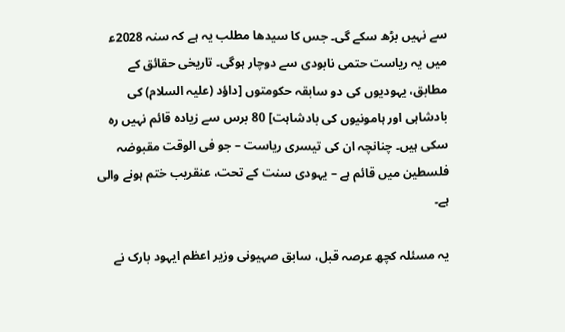سے نہیں بڑھ سکے گی۔ جس کا سیدھا مطلب یہ ہے کہ سنہ 2028ع‍ میں یہ ریاست حتمی نابودی سے دوچار ہوگی۔ تاریخی حقائق کے مطابق، یہودیوں کی دو سابقہ حکومتوں [داؤد (علیہ السلام) کی بادشاہی اور ہامونیوں کی بادشاہت] 80 برس سے زیادہ قائم نہیں رہ سکی ہیں۔ چنانچہ ان کی تیسری ریاست – جو فی الوقت مقبوضہ فلسطین میں قائم ہے – یہودی سنت کے تحت، عنقریب ختم ہونے والی ہے۔

یہ مسئلہ کچھ عرصہ قبل، سابق صہیونی وزیر اعظم ایہود بارک نے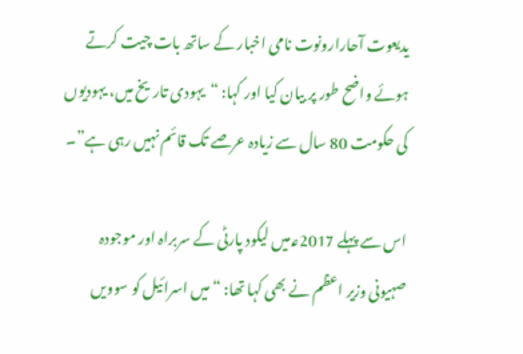یدیعوت آحارارونوت نامی اخبار کے ساتھ بات چیت کرتے ہوئے واضح طور پر بیان کیا اور کہا: “یہودی تاریخ میں، یہودیوں کی حکومت 80 سال سے زیادہ عرصے تک قائم نہیں رہی ہے”۔

اس سے پہلے 2017ع‍ میں لیکود پارٹی کے سربراہ اور موجودہ صہیونی وزیر اعظم نے بھی کہا تھا: “میں اسرائیل کو سوویں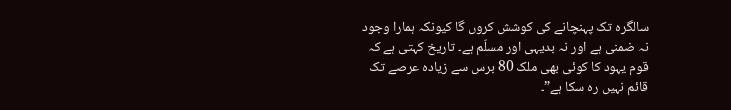سالگرہ تک پہنچانے کی کوشش کروں گا کیونکہ ہمارا وجود نہ ضمنی ہے اور نہ بدیہی اور مسلّم ہے۔ تاریخ کہتی ہے کہ قوم یہود کا کوئی بھی ملک 80 برس سے زیادہ عرصے تک قائم نہیں رہ سکا ہے”۔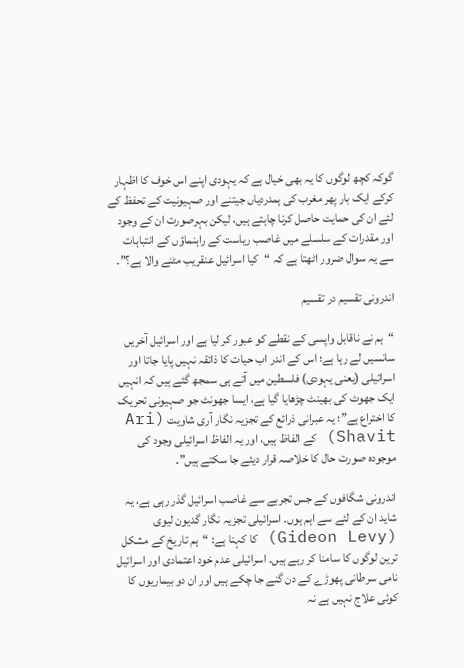گوکہ کچھ لوگوں کا یہ بھی خیال ہے کہ یہودی اپنے اس خوف کا اظہار کرکے ایک بار پھر مغرب کی ہمدردیاں جیتنے اور صہیونیت کے تحفظ کے لئے ان کی حمایت حاصل کرنا چاہتے ہیں، لیکن بہرصورت ان کے وجود اور مقدرات کے سلسلے میں غاصب ریاست کے راہنماؤں کے انتباہات سے یہ سوال ضرور اٹھتا ہے کہ “کیا اسرائیل عنقریب مٹنے والا ہے؟”۔

اندرونی تقسیم در تقسیم

“ہم نے ناقابل واپسی کے نقطے کو عبور کر لیا ہے اور اسرائیل آخریں سانسیں لے رہا ہے؛ اس کے اندر اب حیات کا ذائقہ نہیں پایا جاتا اور اسرائیلی (یعنی یہودی) فلسطین میں آتے ہی سمجھ گئے ہیں کہ انہیں ایک جھوٹ کی بھینٹ چڑھایا گیا ہے، ایسا جھونٹ جو صہیونی تحریک کا اختراع ہے”؛ یہ عبرانی ذرائع کے تجزیہ نگار آری شاویت (Ari Shavit) کے الفاظ ہیں، اور یہ الفاظ اسرائیلی وجود کی موجودہ صورت حال کا خلاصہ قرار دیئے جا سکتے ہیں”۔

اندرونی شگافوں کے جس تجربے سے غاصب اسرائیل گذر رہی ہے، یہ شاید ان کے لئے سے اہم ہوں۔ اسرائیلی تجزیہ نگار گدیون لیوی (Gideon Levy) کا کہنا ہے: “ہم تاریخ کے مشکل ترین لوگوں کا سامنا کر رہے ہیں۔ اسرائیلی عدم خود اعتمادی اور اسرائیل نامی سرطانی پھوڑے کے دن گنے جا چکے ہیں اور ان دو بیماریوں کا کوئی علاج نہیں ہے نہ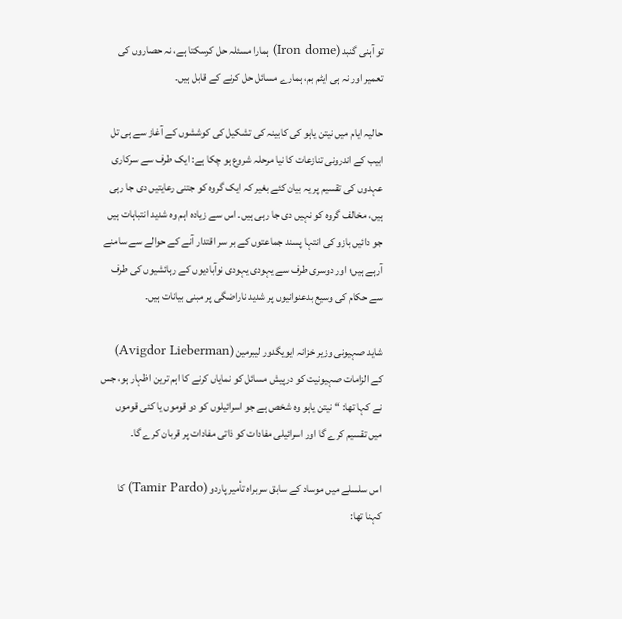تو آہنی گنبد (Iron dome) ہمارا مسئلہ حل کرسکتا ہے، نہ حصاروں کی تعمیر اور نہ ہی ایٹم بم، ہمارے مسائل حل کرنے کے قابل ہیں۔

حالیہ ایام میں نیتن یاہو کی کابینہ کی تشکیل کی کوششوں کے آغاز سے ہی تل ابیب کے اندرونی تنازعات کا نیا مرحلہ شروع ہو چکا ہے: ایک طرف سے سرکاری عہدوں کی تقسیم پر یہ بیان کئے بغیر کہ ایک گروہ کو جتنی رعایتیں دی جا رہی ہیں، مخالف گروہ کو نہیں دی جا رہی ہیں۔ اس سے زیادہ اہم وہ شدید انتباہات ہیں جو دائیں بازو کی انتہا پسند جماعتوں کے بر سر اقتدار آنے کے حوالے سے سامنے آرہے ہیں؛ اور دوسری طرف سے یہودی یہودی نوآبادیوں کے رہائشیوں کی طرف سے حکام کی وسیع بدعنوانیوں پر شدید ناراضگی پر مبنی بیانات ہیں۔

شاید صہیونی وزیر خزانہ ایویگدور لیبرمین (Avigdor Lieberman) کے الزامات صہیونیت کو درپیش مسائل کو نمایاں کرنے کا اہم ترین اظہار ہو، جس نے کہا تھا: “نیتن یاہو وہ شخص ہے جو اسرائیلوں کو دو قوموں یا کئی قوموں میں تقسیم کرے گا اور اسرائیلی مفادات کو ذاتی مفادات پر قربان کرے گا۔

اس سلسلے میں موساد کے سابق سربراہ تأمیر پاردو (Tamir Pardo) کا کہنا تھا: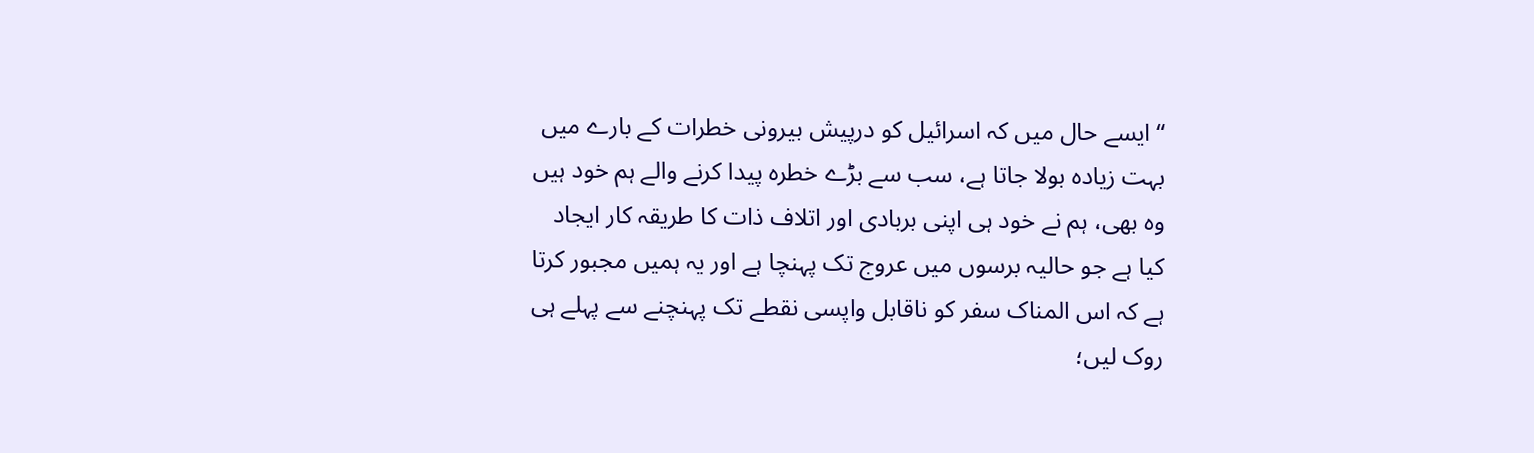“ایسے حال میں کہ اسرائیل کو درپیش بیرونی خطرات کے بارے میں بہت زیادہ بولا جاتا ہے، سب سے بڑے خطرہ پیدا کرنے والے ہم خود ہیں وہ بھی، ہم نے خود ہی اپنی بربادی اور اتلاف ذات کا طریقہ کار ایجاد کیا ہے جو حالیہ برسوں میں عروج تک پہنچا ہے اور یہ ہمیں مجبور کرتا ہے کہ اس المناک سفر کو ناقابل واپسی نقطے تک پہنچنے سے پہلے ہی روک لیں؛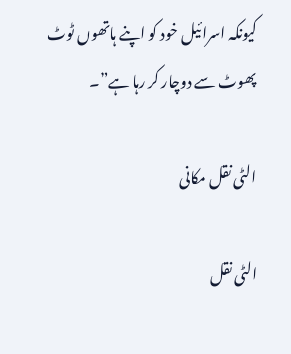کیونکہ اسرائیل خود کو اپنے ہاتھوں ٹوٹ پھوٹ سے دوچار کر رہا ہے”۔

الٹی نقل مکانی

الٹی نقل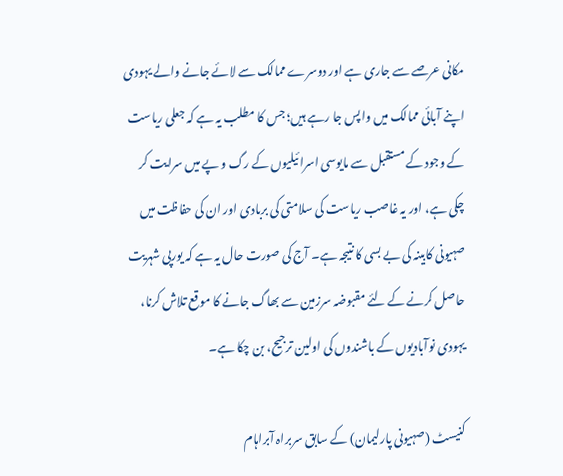مکانی عرصے سے جاری ہے اور دوسرے ممالک سے لائے جانے والے یہودی اپنے آبائی ممالک میں واپس جا رہے ہیں؛ جس کا مطلب یہ ہے کہ جعلی ریاست کے وجود کے مستقبل سے مایوسی اسرائیلیوں کے رگ و پے میں سرایت کر چکی ہے، اور یہ غاصب ریاست کی سلامتی کی بربادی اور ان کی حفاظت میں صہیونی کابینہ کی بے بسی کا نتیجہ ہے۔ آج کی صورت حال یہ ہے کہ یورپی شہریت حاصل کرنے کے لئے مقبوضہ سرزمین سے بھاگ جانے کا موقع تلاش کرنا، یہودی نوآبادیوں کے باشندوں کی اولین ترجیح، بن چکا ہے۔

کنیسٹ (صہیونی پارلیمان) کے سابق سربراہ آبراہام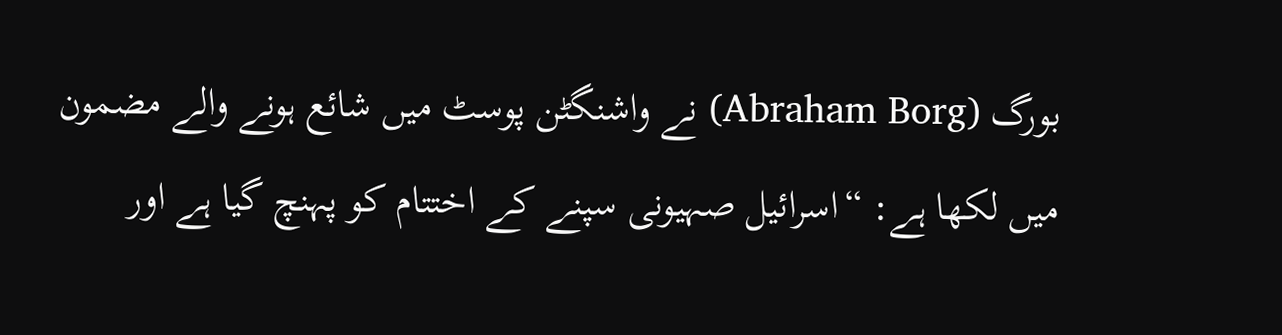بورگ (Abraham Borg) نے واشنگٹن پوسٹ میں شائع ہونے والے مضمون میں لکھا ہے: “اسرائیل صہیونی سپنے کے اختتام کو پہنچ گیا ہے اور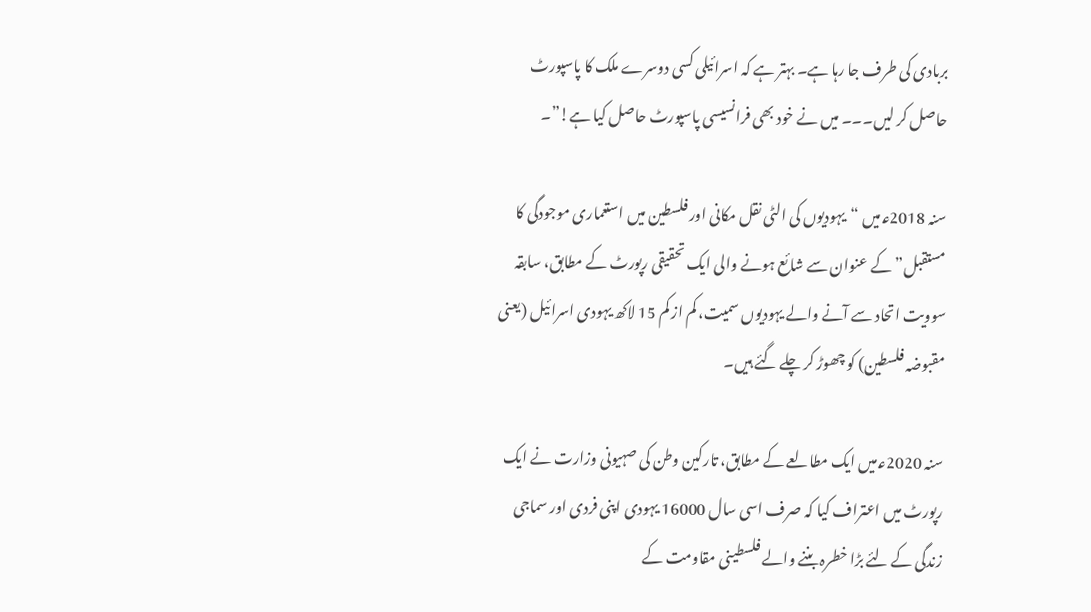بربادی کی طرف جا رہا ہے۔ بہتر ہے کہ اسرائیلی کسی دوسرے ملک کا پاسپورٹ حاصل کر لیں۔۔۔ میں نے خود بھی فرانسیسی پاسپورٹ حاصل کیا ہے!”۔

سنہ 2018ع‍ میں “یہودیوں کی الٹی نقل مکانی اور فلسطین میں استعماری موجودگی کا مستقبل” کے عنوان سے شائع ہونے والی ایک تحقیقی رپورٹ کے مطابق، سابقہ سوویت اتحاد سے آنے والے یہودیوں سمیت، کم از کم 15 لاکھ یہودی اسرائیل (یعنی مقبوضہ فلسطین) کو چھوڑ کر چلے گئے ہیں۔

سنہ 2020ع‍ میں ایک مطالعے کے مطابق، تارکین وطن کی صہیونی وزارت نے ایک رپورٹ میں اعتراف کیا کہ صرف اسی سال 16000 یہودی اپنی فردی اور سماجی زندگی کے لئے بڑا خطرہ بننے والے فلسطینی مقاومت کے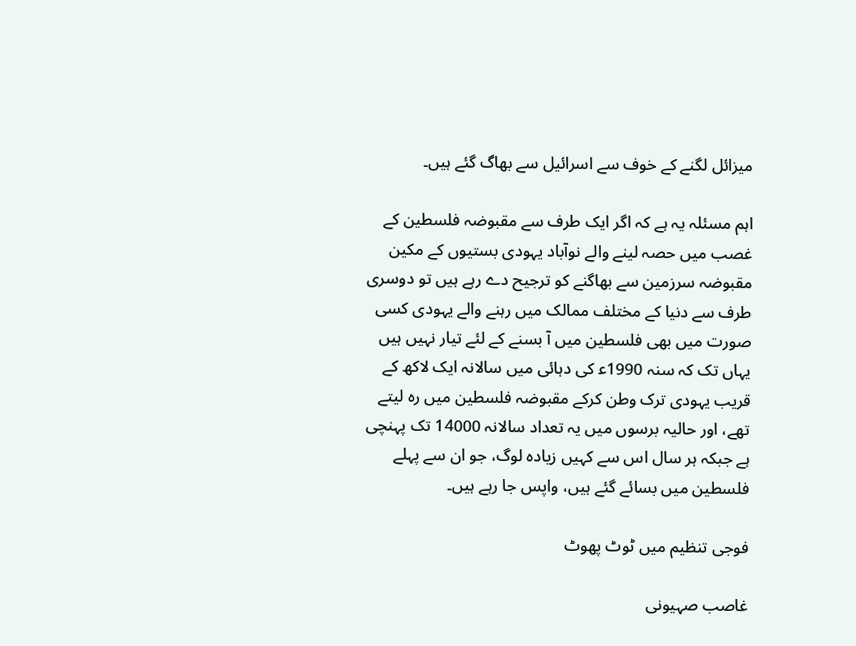میزائل لگنے کے خوف سے اسرائیل سے بھاگ گئے ہیں۔

اہم مسئلہ یہ ہے کہ اگر ایک طرف سے مقبوضہ فلسطین کے غصب میں حصہ لینے والے نوآباد یہودی بستیوں کے مکین مقبوضہ سرزمین سے بھاگنے کو ترجیح دے رہے ہیں تو دوسری طرف سے دنیا کے مختلف ممالک میں رہنے والے یہودی کسی صورت میں بھی فلسطین میں آ بسنے کے لئے تیار نہیں ہیں یہاں تک کہ سنہ 1990ع‍ کی دہائی میں سالانہ ایک لاکھ کے قریب یہودی ترک وطن کرکے مقبوضہ فلسطین میں رہ لیتے تھے، اور حالیہ برسوں میں یہ تعداد سالانہ 14000 تک پہنچی ہے جبکہ ہر سال اس سے کہیں زیادہ لوگ، جو ان سے پہلے فلسطین میں بسائے گئے ہیں، واپس جا رہے ہیں۔

فوجی تنظیم میں ٹوٹ پھوٹ

غاصب صہیونی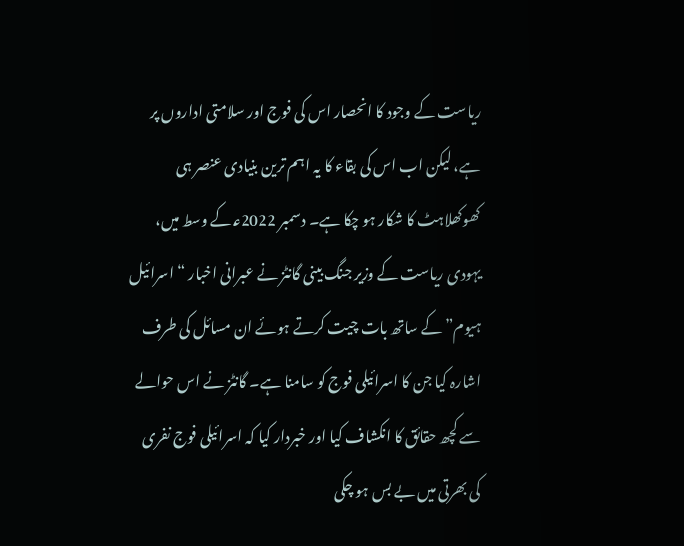ریاست کے وجود کا انحصار اس کی فوج اور سلامتی اداروں پر ہے، لیکن اب اس کی بقاء کا یہ اہم ترین بنیادی عنصر ہی کھوکھلاہٹ کا شکار ہو چکا ہے۔ دسمبر 2022ع‍ کے وسط میں، یہودی ریاست کے وزیر جنگ بینی گانٹز نے عبرانی اخبار “اسرائیل ہیوم” کے ساتھ بات چیت کرتے ہوئے ان مسائل کی طرف اشارہ کیا جن کا اسرائیلی فوج کو سامنا ہے۔ گانٹز نے اس حوالے سے کچھ حقائق کا انکشاف کیا اور خبردار کیا کہ اسرائیلی فوج نفری کی بھرتی میں بے بس ہو چکی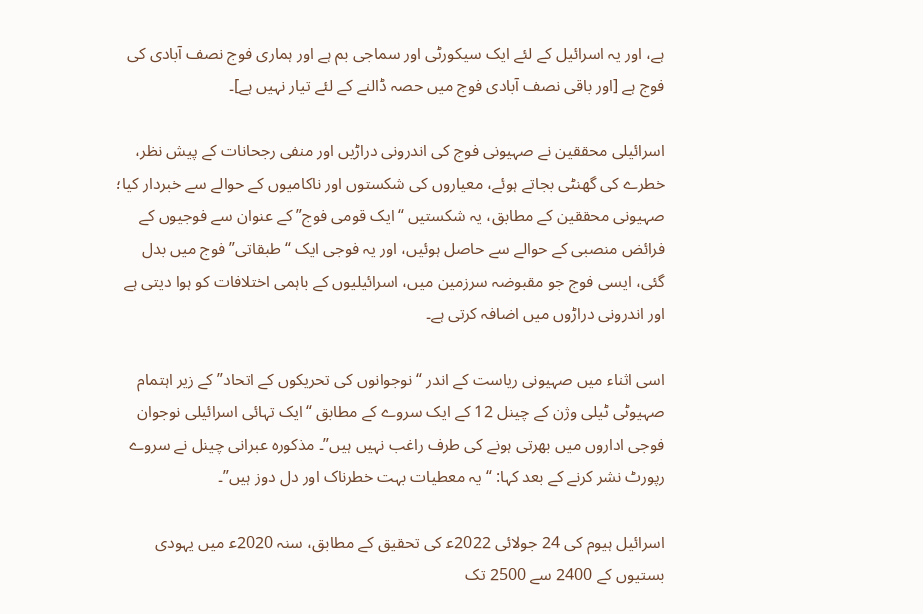ہے، اور یہ اسرائیل کے لئے ایک سیکورٹی اور سماجی بم ہے اور ہماری فوج نصف آبادی کی فوج ہے [اور باقی نصف آبادی فوج میں حصہ ڈالنے کے لئے تیار نہیں ہے]۔

اسرائیلی محققین نے صہیونی فوج کی اندرونی دراڑیں اور منفی رجحانات کے پیش نظر، خطرے کی گھنٹی بجاتے ہوئے، معیاروں کی شکستوں اور ناکامیوں کے حوالے سے خبردار کیا؛ صہیونی محققین کے مطابق، یہ شکستیں “ایک قومی فوج” کے عنوان سے فوجیوں کے فرائض منصبی کے حوالے سے حاصل ہوئیں، اور یہ فوجی ایک “طبقاتی” فوج میں بدل گئی، ایسی فوج جو مقبوضہ سرزمین میں، اسرائیلیوں کے باہمی اختلافات کو ہوا دیتی ہے اور اندرونی دراڑوں میں اضافہ کرتی ہے۔

اسی اثناء میں صہیونی ریاست کے اندر “نوجوانوں کی تحریکوں کے اتحاد” کے زیر اہتمام صہیوٹی ٹیلی وژن کے چینل 12 کے ایک سروے کے مطابق “ایک تہائی اسرائیلی نوجوان فوجی اداروں میں بھرتی ہونے کی طرف راغب نہیں ہیں”۔ مذکورہ عبرانی چینل نے سروے رپورٹ نشر کرنے کے بعد کہا: “یہ معطیات بہت خطرناک اور دل دوز ہیں”۔

اسرائیل ہیوم کی 24 جولائی 2022ع‍ کی تحقیق کے مطابق، سنہ 2020ع‍ میں یہودی بستیوں کے 2400 سے 2500 تک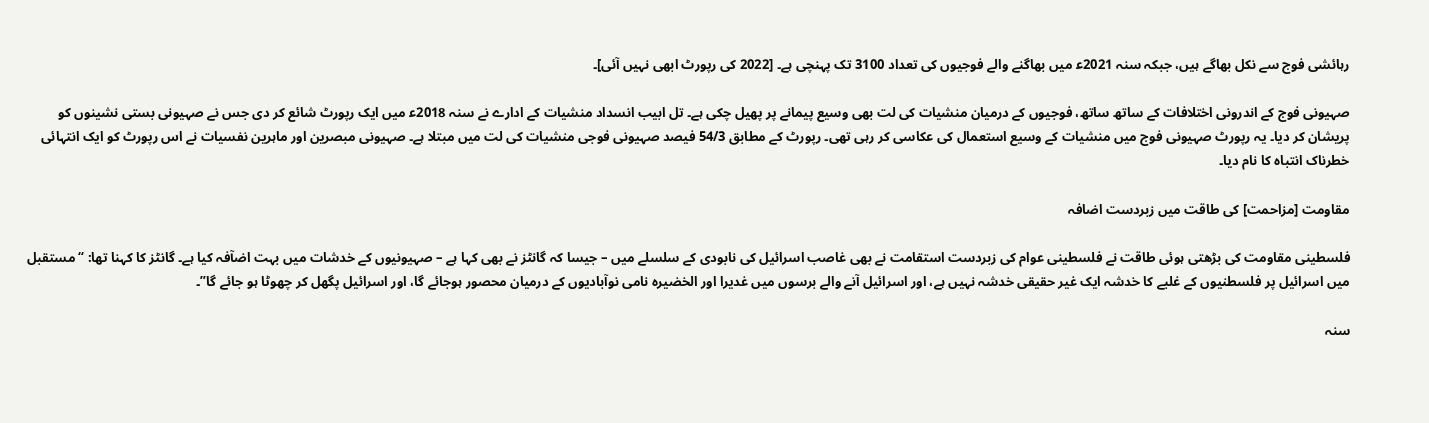رہائشی فوج سے نکل بھاگے ہیں، جبکہ سنہ 2021ع‍ میں بھاگنے والے فوجیوں کی تعداد 3100 تک پہنچی ہے۔ [2022 کی رپورٹ ابھی نہیں آئی]۔

صہیونی فوج کے اندرونی اختلافات کے ساتھ ساتھ، فوجیوں کے درمیان منشیات کی لت بھی وسیع پیمانے پر پھیل چکی ہے۔ تل ابیب انسداد منشیات کے ادارے نے سنہ 2018ع‍ میں ایک رپورٹ شائع کر دی جس نے صہیونی بستی نشینوں کو پریشان کر دیا۔ یہ رپورٹ صہیونی فوج میں منشیات کے وسیع استعمال کی عکاسی کر رہی تھی۔ رپورٹ کے مطابق 54/3 فیصد صہیونی فوجی منشیات کی لت میں مبتلا ہے۔ صہیونی مبصرین اور ماہرین نفسیات نے اس رپورٹ کو ایک انتہائی خطرناک انتباہ کا نام دیا۔

مقاومت [مزاحمت] کی طاقت میں زبردست اضافہ

فلسطینی مقاومت کی بڑھتی ہوئی طاقت نے فلسطینی عوام کی زبردست استقامت نے بھی غاصب اسرائیل کی نابودی کے سلسلے میں – جیسا کہ گانٹز نے بھی کہا ہے – صہیونیوں کے خدشات میں بہت اضآفہ کیا ہے۔ گانٹز کا کہنا تھا: “مستقبل میں اسرائیل پر فلسطنیوں کے غلبے کا خدشہ ایک غیر حقیقی خدشہ نہیں ہے، اور اسرائیل آنے والے برسوں میں غدیرا اور الخضیرہ نامی نوآبادیوں کے درمیان محصور ہوجائے گا، اور اسرائیل پگھل کر چھوٹا ہو جائے گا”۔

سنہ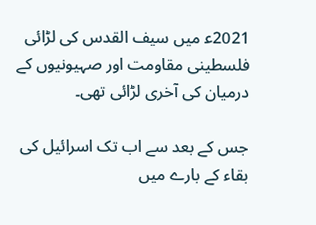2021ع‍ میں سیف القدس کی لڑائی فلسطینی مقاومت اور صہیونیوں کے درمیان کی آخری لڑائی تھی۔

جس کے بعد سے اب تک اسرائیل کی بقاء کے بارے میں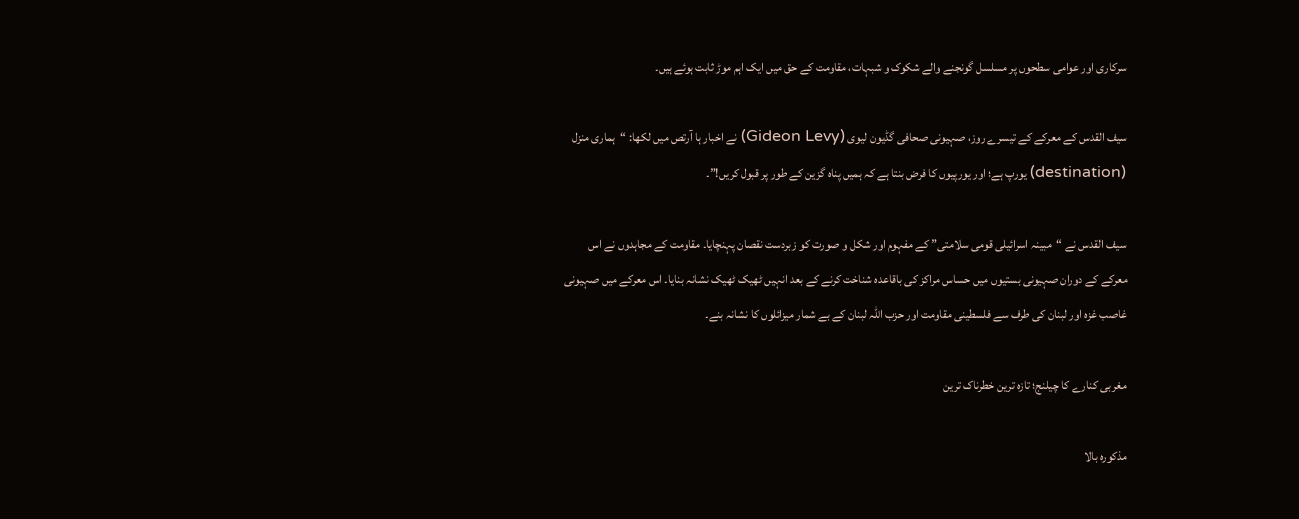سرکاری اور عوامی سطحوں پر مسلسل گونجنے والے شکوک و شبہات، مقاومت کے حق میں ایک اہم موڑ ثابت ہوئے ہیں۔

سیف القدس کے معرکے کے تیسرے روز، صہیونی صحافی گڈیون لیوی (Gideon Levy) نے اخبار ہا آرتص میں لکھا: “ہماری منزل (destination) یورپ ہے؛ اور یورپیوں کا فرض بنتا ہے کہ ہمیں پناہ گزین کے طور پر قبول کریں!”۔

سیف القدس نے “مبینہ اسرائیلی قومی سلامتی” کے مفہوم اور شکل و صورت کو زبردست نقصان پہنچایا۔ مقاومت کے مجاہدوں نے اس معرکے کے دوران صہیونی بستیوں میں حساس مراکز کی باقاعدہ شناخت کرنے کے بعد انہیں ٹھیک ٹھیک نشانہ بنایا۔ اس معرکے میں صہیونی غاصب غزہ اور لبنان کی طرف سے فلسطینی مقاومت اور حزب اللہ لبنان کے بے شمار میزائلوں کا نشانہ بنے۔

مغربی کنارے کا چیلنج؛ تازہ ترین خطرناک ترین

مذکورہ بالا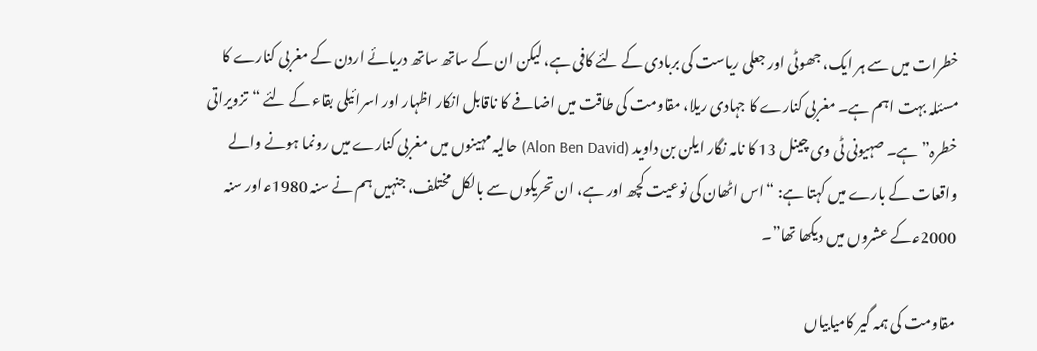خطرات میں سے ہر ایک، جھوٹی اور جعلی ریاست کی بربادی کے لئے کافی ہے، لیکن ان کے ساتھ ساتھ دریائے اردن کے مغربی کنارے کا مسئلہ بہت اہم ہے۔ مغربی کنارے کا جہادی ریلا، مقاومت کی طاقت میں اضافے کا ناقابل انکار اظہار اور اسرائیلی بقاء کے لئے “تزویراتی خطرہ” ہے۔ صہیونی ٹی وی چینل 13 کا نامہ نگار ایلن بن داوید (Alon Ben David) حالیہ مہینوں میں مغربی کنارے میں رونما ہونے والے واقعات کے بارے میں کہتا ہے: “اس اٹھان کی نوعیت کچھ اور ہے، ان تحریکوں سے بالکل مختلف، جنہیں ہم نے سنہ 1980ع‍ اور سنہ 2000ع‍ کے عشروں میں دیکھا تھا”۔

مقاومت کی ہمہ گیر کامیابیاں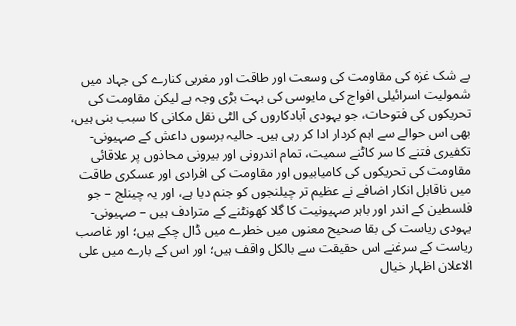بے شک غزہ کی مقاومت کی وسعت اور طاقت اور مغربی کنارے کی جہاد میں شمولیت اسرائیلی افواج کی مایوسی کی بہت بڑی وجہ ہے لیکن مقاومت کی تحریکوں کی فتوحات، جو یہودی آبادکاروں کی الٹی نقل مکانی کا سبب بنی ہیں، بھی اس حوالے سے اہم کردار ادا کر رہی ہیں۔ حالیہ برسوں داعش کے صہیونی-تکفیری فتنے کا سر کاٹنے سمیت، تمام اندرونی اور بیرونی محاذوں پر علاقائی مقاومت کی تحریکوں کی کامیابیوں اور مقاومت کی افرادی اور عسکری طاقت میں ناقابل انکار اضافے نے عظیم تر چیلنجوں کو جنم دیا ہے، اور یہ چینلج – جو فلسطین کے اندر اور باہر صہیونیت کا گلا کھونٹنے کے مترادف ہیں – صہیونی-یہودی ریاست کی بقا صحیح معنوں میں خطرے میں ڈال چکے ہیں؛ اور غاصب ریاست کے سرغنے اس حقیقت سے بالکل واقف ہیں؛ اور اس کے بارے میں علی الاعلان اظہار خیال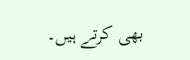بھی کرتے ہیں۔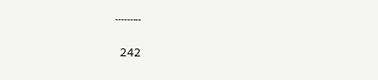۔۔۔۔۔۔۔۔۔

242